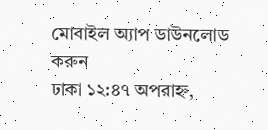মোবাইল অ্যাপ ডাউনলোড করুন
ঢাকা ১২:৪৭ অপরাহ্ন,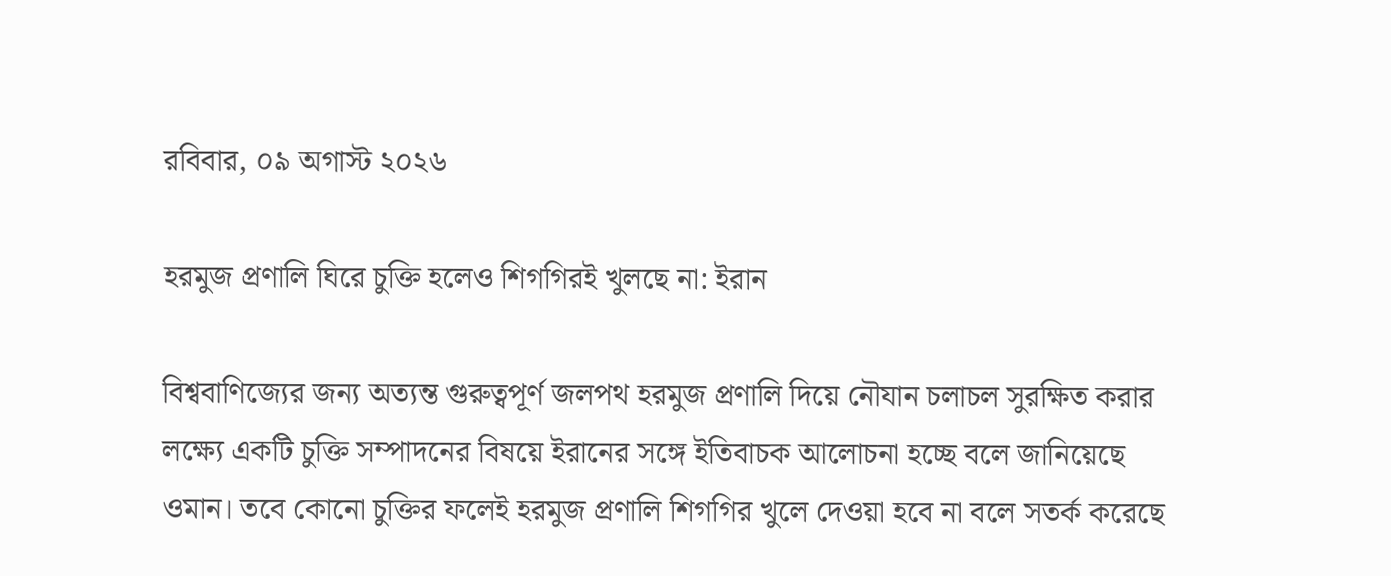রবিবার, ০৯ অগাস্ট ২০২৬

হরমুজ প্রণালি ঘিরে চুক্তি হলেও শিগগিরই খুলছে না: ইরান

বিশ্ববাণিজ্যের জন্য অত্যন্ত গুরুত্বপূর্ণ জলপথ হরমুজ প্রণালি দিয়ে নৌযান চলাচল সুরক্ষিত করার লক্ষ্যে একটি চুক্তি সম্পাদনের বিষয়ে ইরানের সঙ্গে ইতিবাচক আলোচনা হচ্ছে বলে জানিয়েছে ওমান। তবে কোনো চুক্তির ফলেই হরমুজ প্রণালি শিগগির খুলে দেওয়া হবে না বলে সতর্ক করেছে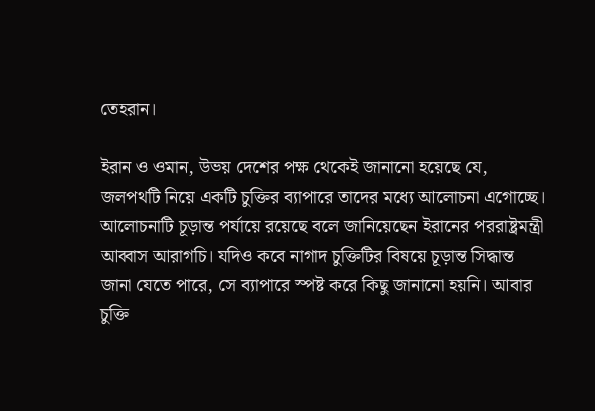তেহরান।

ইরান ও ওমান, উভয় দেশের পক্ষ থেকেই জানানো হয়েছে যে, জলপথটি নিয়ে একটি চুক্তির ব্যাপারে তাদের মধ্যে আলোচনা এগোচ্ছে। আলোচনাটি চূড়ান্ত পর্যায়ে রয়েছে বলে জানিয়েছেন ইরানের পররাষ্ট্রমন্ত্রী আব্বাস আরাগচি। যদিও কবে নাগাদ চুক্তিটির বিষয়ে চূড়ান্ত সিদ্ধান্ত জানা যেতে পারে, সে ব্যাপারে স্পষ্ট করে কিছু জানানো হয়নি। আবার চুক্তি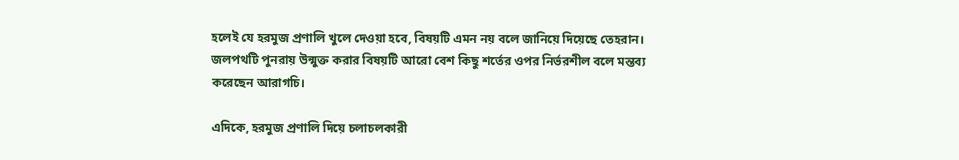হলেই যে হরমুজ প্রণালি খুলে দেওয়া হবে, বিষয়টি এমন নয় বলে জানিয়ে দিয়েছে তেহরান। জলপথটি পুনরায় উন্মুক্ত করার বিষয়টি আরো বেশ কিছু শর্তের ওপর নির্ভরশীল বলে মন্তব্য করেছেন আরাগচি।

এদিকে, হরমুজ প্রণালি দিয়ে চলাচলকারী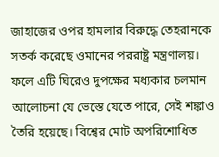জাহাজের ওপর হামলার বিরুদ্ধে তেহরানকে সতর্ক করেছে ওমানের পররাষ্ট্র মন্ত্রণালয়। ফলে এটি ঘিরেও দুপক্ষের মধ্যকার চলমান আলোচনা যে ভেস্তে যেতে পারে, সেই শঙ্কাও তৈরি হয়েছে। বিশ্বের মোট অপরিশোধিত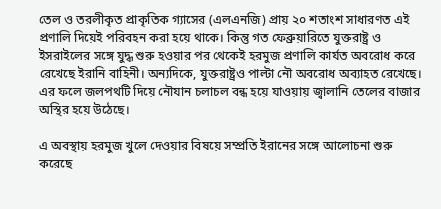তেল ও তরলীকৃত প্রাকৃতিক গ্যাসের (এলএনজি) প্রায় ২০ শতাংশ সাধারণত এই প্রণালি দিয়েই পরিবহন করা হয়ে থাকে। কিন্তু গত ফেব্রুয়ারিতে যুক্তরাষ্ট্র ও ইসরাইলের সঙ্গে যুদ্ধ শুরু হওয়ার পর থেকেই হরমুজ প্রণালি কার্যত অবরোধ করে রেখেছে ইরানি বাহিনী। অন্যদিকে, যুক্তরাষ্ট্রও পাল্টা নৌ অবরোধ অব্যাহত রেখেছে। এর ফলে জলপথটি দিয়ে নৌযান চলাচল বন্ধ হয়ে যাওয়ায় জ্বালানি তেলের বাজার অস্থির হয়ে উঠেছে।

এ অবস্থায় হরমুজ খুলে দেওয়ার বিষয়ে সম্প্রতি ইরানের সঙ্গে আলোচনা শুরু করেছে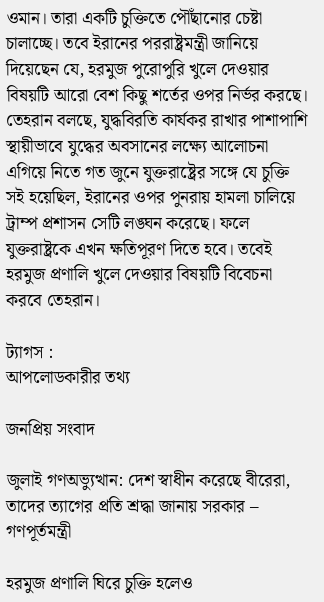ওমান। তারা একটি চুক্তিতে পৌঁছানোর চেষ্টা চালাচ্ছে। তবে ইরানের পররাষ্ট্রমন্ত্রী জানিয়ে দিয়েছেন যে, হরমুজ পুরোপুরি খুলে দেওয়ার বিষয়টি আরো বেশ কিছু শর্তের ওপর নির্ভর করছে। তেহরান বলছে, যুদ্ধবিরতি কার্যকর রাখার পাশাপাশি স্থায়ীভাবে যুদ্ধের অবসানের লক্ষ্যে আলোচনা এগিয়ে নিতে গত জুনে যুক্তরাষ্ট্রের সঙ্গে যে চুক্তি সই হয়েছিল, ইরানের ওপর পুনরায় হামলা চালিয়ে ট্রাম্প প্রশাসন সেটি লঙ্ঘন করেছে। ফলে যুক্তরাষ্ট্রকে এখন ক্ষতিপূরণ দিতে হবে। তবেই হরমুজ প্রণালি খুলে দেওয়ার বিষয়টি বিবেচনা করবে তেহরান।

ট্যাগস :
আপলোডকারীর তথ্য

জনপ্রিয় সংবাদ

জুলাই গণঅভ্যুত্থান: দেশ স্বাধীন করেছে বীরেরা, তাদের ত্যাগের প্রতি শ্রদ্ধা জানায় সরকার – গণপূর্তমন্ত্রী

হরমুজ প্রণালি ঘিরে চুক্তি হলেও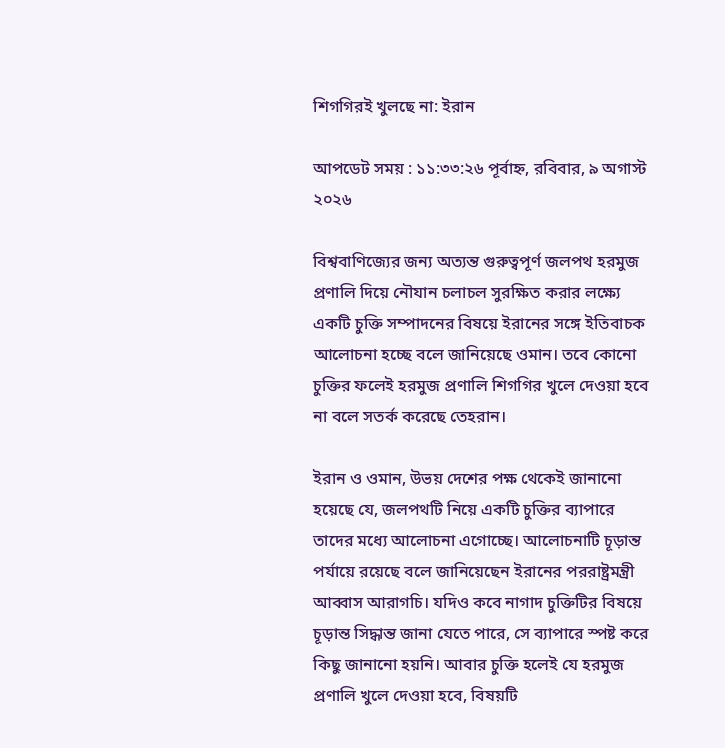শিগগিরই খুলছে না: ইরান

আপডেট সময় : ১১:৩৩:২৬ পূর্বাহ্ন, রবিবার, ৯ অগাস্ট ২০২৬

বিশ্ববাণিজ্যের জন্য অত্যন্ত গুরুত্বপূর্ণ জলপথ হরমুজ প্রণালি দিয়ে নৌযান চলাচল সুরক্ষিত করার লক্ষ্যে একটি চুক্তি সম্পাদনের বিষয়ে ইরানের সঙ্গে ইতিবাচক আলোচনা হচ্ছে বলে জানিয়েছে ওমান। তবে কোনো চুক্তির ফলেই হরমুজ প্রণালি শিগগির খুলে দেওয়া হবে না বলে সতর্ক করেছে তেহরান।

ইরান ও ওমান, উভয় দেশের পক্ষ থেকেই জানানো হয়েছে যে, জলপথটি নিয়ে একটি চুক্তির ব্যাপারে তাদের মধ্যে আলোচনা এগোচ্ছে। আলোচনাটি চূড়ান্ত পর্যায়ে রয়েছে বলে জানিয়েছেন ইরানের পররাষ্ট্রমন্ত্রী আব্বাস আরাগচি। যদিও কবে নাগাদ চুক্তিটির বিষয়ে চূড়ান্ত সিদ্ধান্ত জানা যেতে পারে, সে ব্যাপারে স্পষ্ট করে কিছু জানানো হয়নি। আবার চুক্তি হলেই যে হরমুজ প্রণালি খুলে দেওয়া হবে, বিষয়টি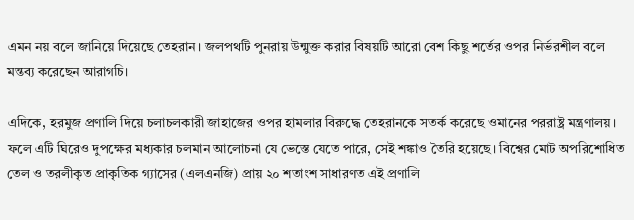এমন নয় বলে জানিয়ে দিয়েছে তেহরান। জলপথটি পুনরায় উন্মুক্ত করার বিষয়টি আরো বেশ কিছু শর্তের ওপর নির্ভরশীল বলে মন্তব্য করেছেন আরাগচি।

এদিকে, হরমুজ প্রণালি দিয়ে চলাচলকারী জাহাজের ওপর হামলার বিরুদ্ধে তেহরানকে সতর্ক করেছে ওমানের পররাষ্ট্র মন্ত্রণালয়। ফলে এটি ঘিরেও দুপক্ষের মধ্যকার চলমান আলোচনা যে ভেস্তে যেতে পারে, সেই শঙ্কাও তৈরি হয়েছে। বিশ্বের মোট অপরিশোধিত তেল ও তরলীকৃত প্রাকৃতিক গ্যাসের (এলএনজি) প্রায় ২০ শতাংশ সাধারণত এই প্রণালি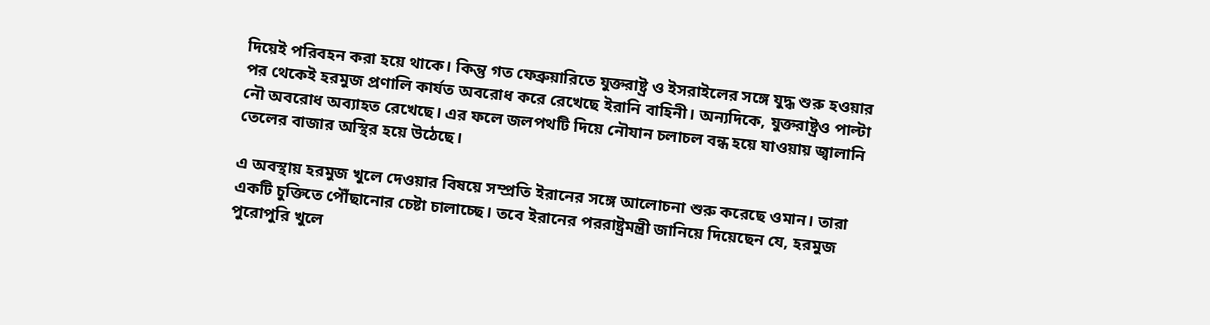দিয়েই পরিবহন করা হয়ে থাকে। কিন্তু গত ফেব্রুয়ারিতে যুক্তরাষ্ট্র ও ইসরাইলের সঙ্গে যুদ্ধ শুরু হওয়ার পর থেকেই হরমুজ প্রণালি কার্যত অবরোধ করে রেখেছে ইরানি বাহিনী। অন্যদিকে, যুক্তরাষ্ট্রও পাল্টা নৌ অবরোধ অব্যাহত রেখেছে। এর ফলে জলপথটি দিয়ে নৌযান চলাচল বন্ধ হয়ে যাওয়ায় জ্বালানি তেলের বাজার অস্থির হয়ে উঠেছে।

এ অবস্থায় হরমুজ খুলে দেওয়ার বিষয়ে সম্প্রতি ইরানের সঙ্গে আলোচনা শুরু করেছে ওমান। তারা একটি চুক্তিতে পৌঁছানোর চেষ্টা চালাচ্ছে। তবে ইরানের পররাষ্ট্রমন্ত্রী জানিয়ে দিয়েছেন যে, হরমুজ পুরোপুরি খুলে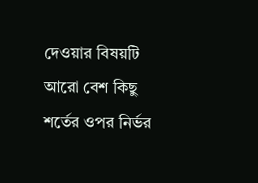দেওয়ার বিষয়টি আরো বেশ কিছু শর্তের ওপর নির্ভর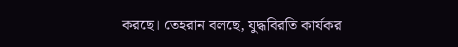করছে। তেহরান বলছে, যুদ্ধবিরতি কার্যকর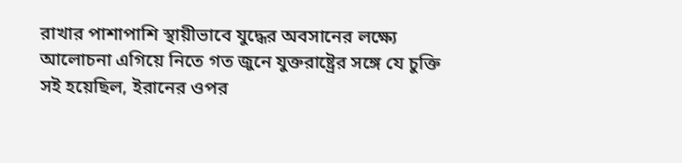রাখার পাশাপাশি স্থায়ীভাবে যুদ্ধের অবসানের লক্ষ্যে আলোচনা এগিয়ে নিতে গত জুনে যুক্তরাষ্ট্রের সঙ্গে যে চুক্তি সই হয়েছিল, ইরানের ওপর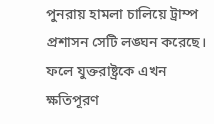পুনরায় হামলা চালিয়ে ট্রাম্প প্রশাসন সেটি লঙ্ঘন করেছে। ফলে যুক্তরাষ্ট্রকে এখন ক্ষতিপূরণ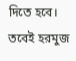দিতে হবে। তবেই হরমুজ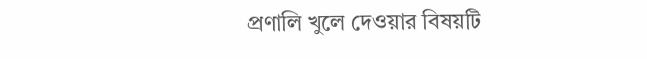প্রণালি খুলে দেওয়ার বিষয়টি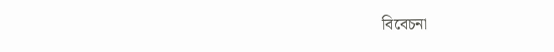বিবেচনা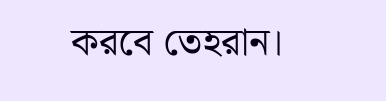করবে তেহরান।